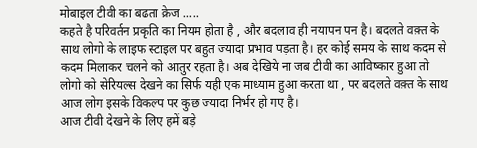मोबाइल टीवी का बढता क्रेज .....
कहते है परिवर्तन प्रकृति का नियम होता है , और बदलाव ही नयापन पन है। बदलते वक़्त के साथ लोगो के लाइफ स्टाइल पर बहुत ज्यादा प्रभाव पड़ता है। हर कोई समय के साथ कदम से कदम मिलाकर चलने को आतुर रहता है। अब देखिये ना जब टीवी का आविष्कार हुआ तो लोगो को सेरियल्स देखने का सिर्फ यही एक माध्याम हुआ करता था , पर बदलते वक़्त के साथ आज लोग इसके विकल्प पर कुछ ज्यादा निर्भर हो गए है।
आज टीवी देखने के लिए हमें बड़े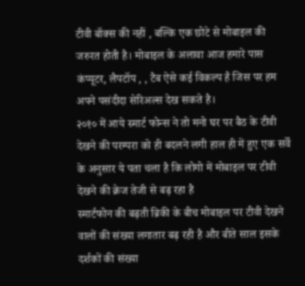टीवी बॉक्स की नहीं , बल्कि एक छोटे से मोबाइल की जरुरत होती है। मोबाइल के अलावा आज हमारे पास कंप्यूटर, लैपटॉप , , टैब ऐसे कई विकल्प है जिस पर हम अपने पसंदीदा सेरिअल्स देख सकते है।
२०१० में आये स्मार्ट फोन्स ने तो मनो घर पर बैठ के टीवी देखने की परम्परा को ही बदलने लगी हाल ही में हुए एक सर्वे के अनुसार ये पता चला है कि लोगो में मोबाइल पर टीवी देखने की क्रेज तेजी से बढ़ रहा है
स्मार्टफोन की बढ़ती ब्रिकी के बीच मोबाइल पर टीवी देखने वालों की संख्या लगातार बढ़ रही है और बीते साल इसके दर्शकों की संख्या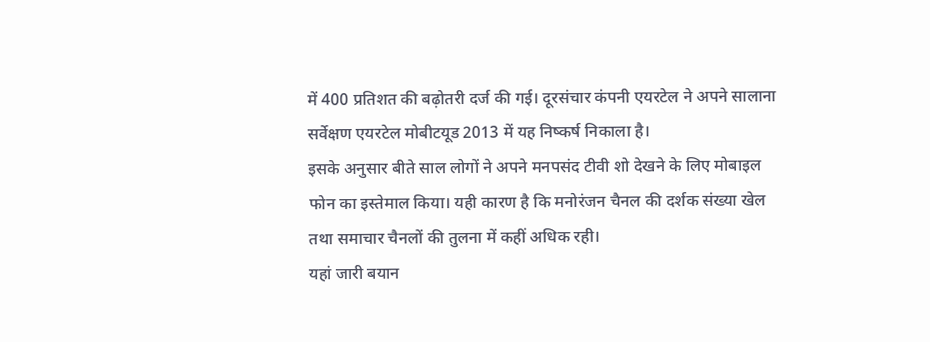में 400 प्रतिशत की बढ़ोतरी दर्ज की गई। दूरसंचार कंपनी एयरटेल ने अपने सालाना सर्वेक्षण एयरटेल मोबीटयूड 2013 में यह निष्कर्ष निकाला है।
इसके अनुसार बीते साल लोगों ने अपने मनपसंद टीवी शो देखने के लिए मोबाइल फोन का इस्तेमाल किया। यही कारण है कि मनोरंजन चैनल की दर्शक संख्या खेल तथा समाचार चैनलों की तुलना में कहीं अधिक रही।
यहां जारी बयान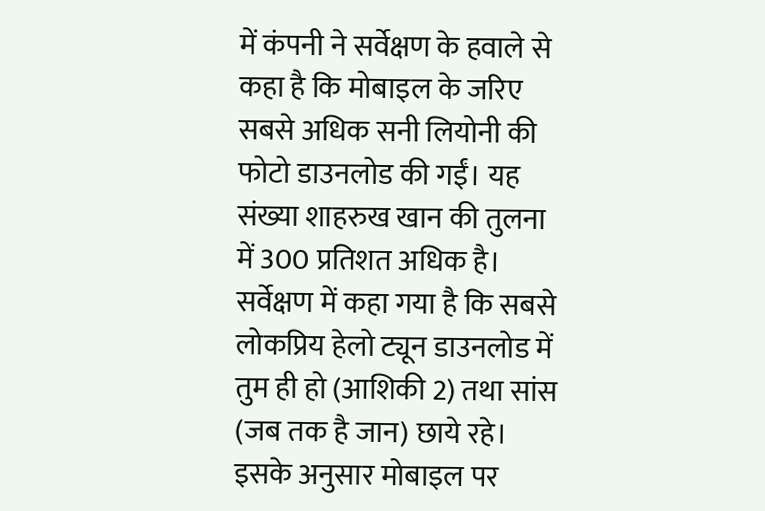में कंपनी ने सर्वेक्षण के हवाले से कहा है कि मोबाइल के जरिए सबसे अधिक सनी लियोनी की फोटो डाउनलोड की गईं। यह संख्या शाहरुख खान की तुलना में 300 प्रतिशत अधिक है। सर्वेक्षण में कहा गया है कि सबसे लोकप्रिय हेलो ट्यून डाउनलोड में तुम ही हो (आशिकी 2) तथा सांस (जब तक है जान) छाये रहे।
इसके अनुसार मोबाइल पर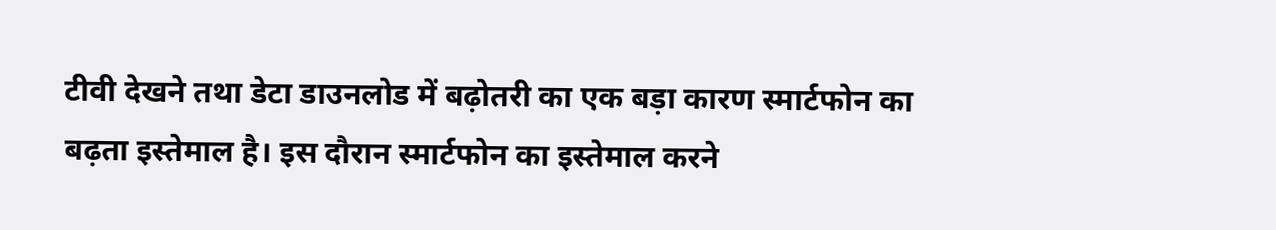टीवी देखने तथा डेटा डाउनलोड में बढ़ोतरी का एक बड़ा कारण स्मार्टफोन का बढ़ता इस्तेमाल है। इस दौरान स्मार्टफोन का इस्तेमाल करने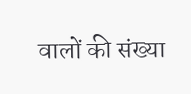वालों की संख्या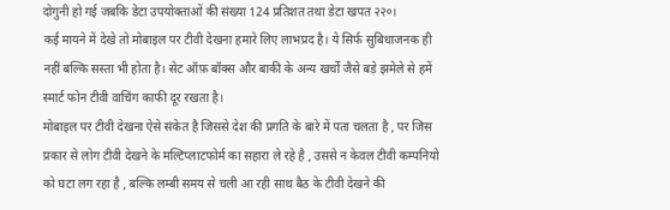दोगुनी हो गई जबकि डेटा उपयोक्ताओं की संख्या 124 प्रतिशत तथा डेटा खपत २२०।
कई मायने में देखे तो मोबाइल पर टीवी देखना हमारे लिए लाभप्रद है। ये सिर्फ सुबिधाजनक ही नहीं बल्कि सस्ता भी होता है। सेट ऑफ़ बॉक्स और बाकी के अन्य खर्चो जैसे बड़े झमेले से हमें स्मार्ट फोन टीवी वाचिंग काफी दूर रखता है।
मोबाइल पर टीवी देखना ऐसे संकेत है जिससे देश की प्रगति के बारे में पता चलता है , पर जिस प्रकार से लोग टीवी देखने के मल्टिप्लाटफोर्म का सहारा ले रहे है , उससे न केवल टीवी कम्पनियो को घटा लग रहा है , बल्कि लम्बी समय से चली आ रही साथ बैठ के टीवी देखने की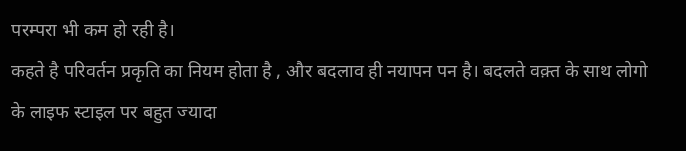परम्परा भी कम हो रही है।
कहते है परिवर्तन प्रकृति का नियम होता है , और बदलाव ही नयापन पन है। बदलते वक़्त के साथ लोगो के लाइफ स्टाइल पर बहुत ज्यादा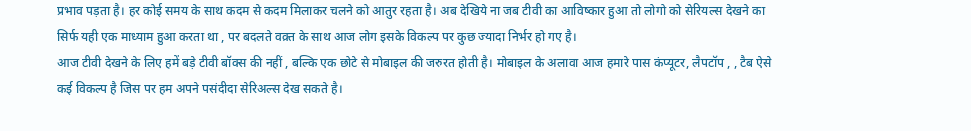प्रभाव पड़ता है। हर कोई समय के साथ कदम से कदम मिलाकर चलने को आतुर रहता है। अब देखिये ना जब टीवी का आविष्कार हुआ तो लोगो को सेरियल्स देखने का सिर्फ यही एक माध्याम हुआ करता था , पर बदलते वक़्त के साथ आज लोग इसके विकल्प पर कुछ ज्यादा निर्भर हो गए है।
आज टीवी देखने के लिए हमें बड़े टीवी बॉक्स की नहीं , बल्कि एक छोटे से मोबाइल की जरुरत होती है। मोबाइल के अलावा आज हमारे पास कंप्यूटर, लैपटॉप , , टैब ऐसे कई विकल्प है जिस पर हम अपने पसंदीदा सेरिअल्स देख सकते है।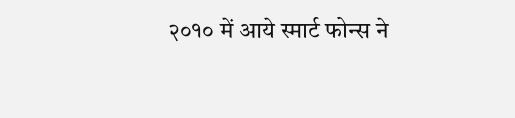२०१० में आये स्मार्ट फोन्स ने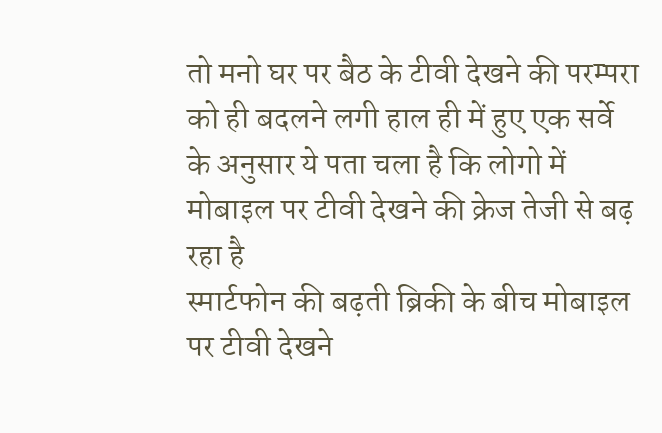तो मनो घर पर बैठ के टीवी देखने की परम्परा को ही बदलने लगी हाल ही में हुए एक सर्वे के अनुसार ये पता चला है कि लोगो में मोबाइल पर टीवी देखने की क्रेज तेजी से बढ़ रहा है
स्मार्टफोन की बढ़ती ब्रिकी के बीच मोबाइल पर टीवी देखने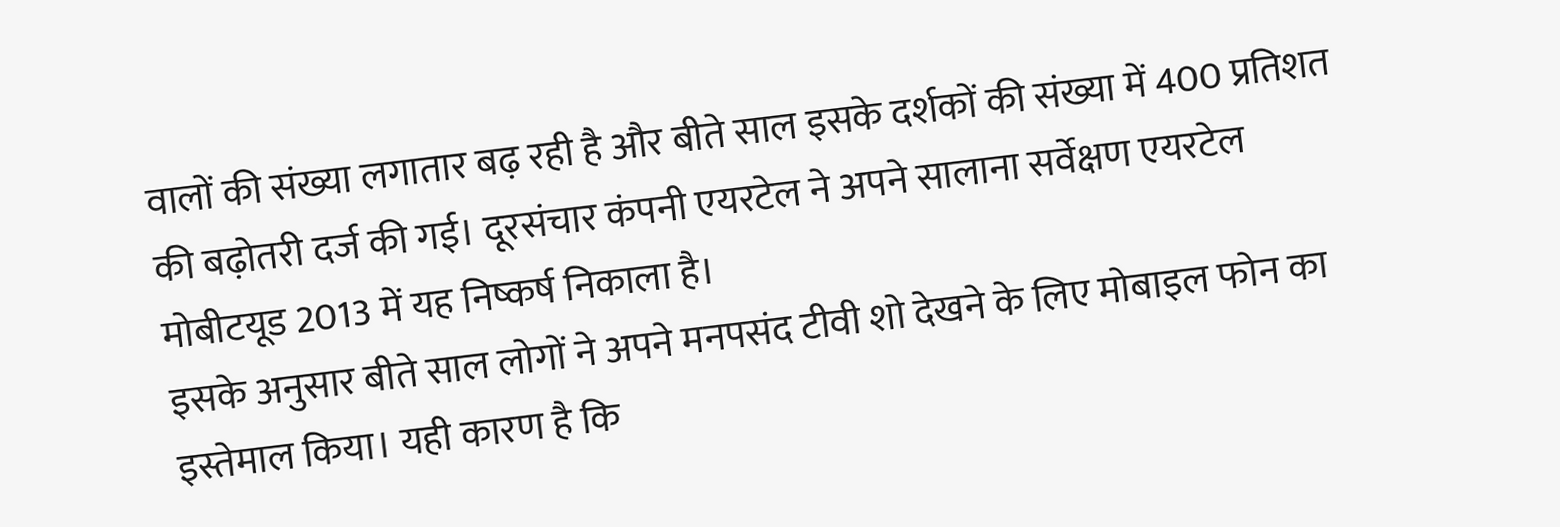वालों की संख्या लगातार बढ़ रही है और बीते साल इसके दर्शकों की संख्या में 400 प्रतिशत की बढ़ोतरी दर्ज की गई। दूरसंचार कंपनी एयरटेल ने अपने सालाना सर्वेक्षण एयरटेल मोबीटयूड 2013 में यह निष्कर्ष निकाला है।
इसके अनुसार बीते साल लोगों ने अपने मनपसंद टीवी शो देखने के लिए मोबाइल फोन का इस्तेमाल किया। यही कारण है कि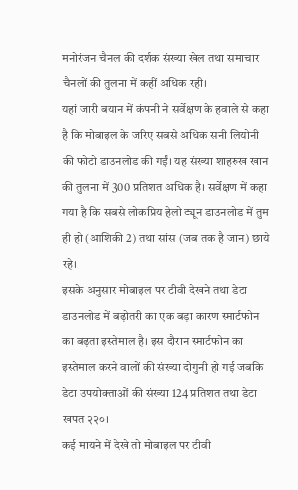मनोरंजन चैनल की दर्शक संख्या खेल तथा समाचार चैनलों की तुलना में कहीं अधिक रही।
यहां जारी बयान में कंपनी ने सर्वेक्षण के हवाले से कहा है कि मोबाइल के जरिए सबसे अधिक सनी लियोनी की फोटो डाउनलोड की गईं। यह संख्या शाहरुख खान की तुलना में 300 प्रतिशत अधिक है। सर्वेक्षण में कहा गया है कि सबसे लोकप्रिय हेलो ट्यून डाउनलोड में तुम ही हो (आशिकी 2) तथा सांस (जब तक है जान) छाये रहे।
इसके अनुसार मोबाइल पर टीवी देखने तथा डेटा डाउनलोड में बढ़ोतरी का एक बड़ा कारण स्मार्टफोन का बढ़ता इस्तेमाल है। इस दौरान स्मार्टफोन का इस्तेमाल करने वालों की संख्या दोगुनी हो गई जबकि डेटा उपयोक्ताओं की संख्या 124 प्रतिशत तथा डेटा खपत २२०।
कई मायने में देखे तो मोबाइल पर टीवी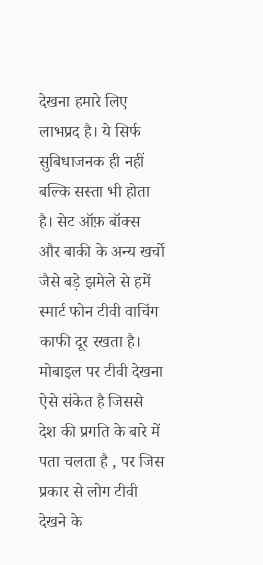देखना हमारे लिए लाभप्रद है। ये सिर्फ सुबिधाजनक ही नहीं बल्कि सस्ता भी होता है। सेट ऑफ़ बॉक्स और बाकी के अन्य खर्चो जैसे बड़े झमेले से हमें स्मार्ट फोन टीवी वाचिंग काफी दूर रखता है।
मोबाइल पर टीवी देखना ऐसे संकेत है जिससे देश की प्रगति के बारे में पता चलता है , पर जिस प्रकार से लोग टीवी देखने के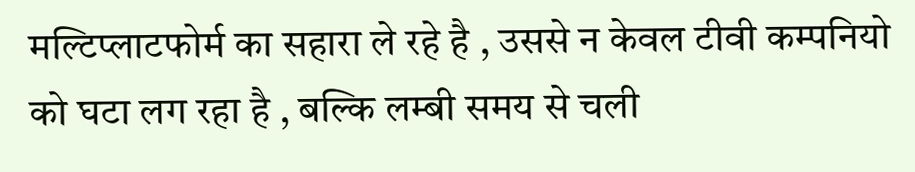मल्टिप्लाटफोर्म का सहारा ले रहे है , उससे न केवल टीवी कम्पनियो को घटा लग रहा है , बल्कि लम्बी समय से चली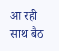आ रही साथ बैठ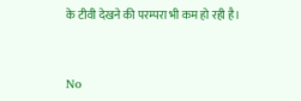के टीवी देखने की परम्परा भी कम हो रही है।


No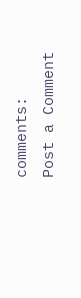comments:
Post a Comment